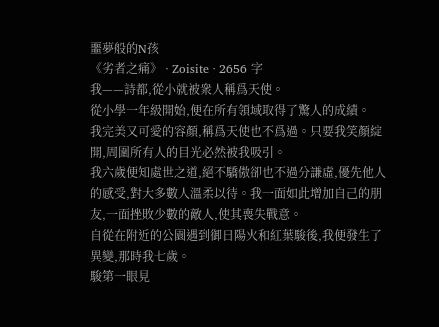噩夢般的N孩
《劣者之痛》 · Zoisite · 2656 字
我——詩都,從小就被衆人稱爲天使。
從小學一年級開始,便在所有領域取得了驚人的成績。
我完美又可愛的容顏,稱爲天使也不爲過。只要我笑顏綻開,周圍所有人的目光必然被我吸引。
我六歲便知處世之道,絕不驕傲卻也不過分謙虛,優先他人的感受,對大多數人溫柔以待。我一面如此增加自己的朋友,一面挫敗少數的敵人,使其喪失戰意。
自從在附近的公園遇到御日陽火和紅葉駿後,我便發生了異變,那時我七歲。
駿第一眼見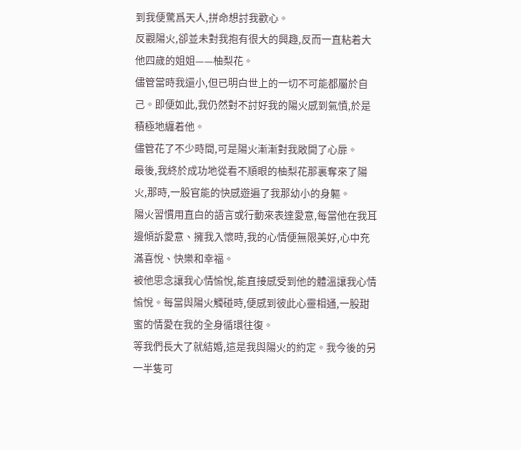到我便驚爲天人,拼命想討我歡心。
反觀陽火,卻並未對我抱有很大的興趣,反而一直粘着大他四歲的姐姐——柚梨花。
儘管當時我還小,但已明白世上的一切不可能都屬於自己。即便如此,我仍然對不討好我的陽火感到氣憤,於是積極地纏着他。
儘管花了不少時間,可是陽火漸漸對我敞開了心扉。
最後,我終於成功地從看不順眼的柚梨花那裏奪來了陽火,那時,一股官能的快感遊遍了我那幼小的身軀。
陽火習慣用直白的語言或行動來表達愛意,每當他在我耳邊傾訴愛意、擁我入懷時,我的心情便無限美好,心中充滿喜悅、快樂和幸福。
被他思念讓我心情愉悅,能直接感受到他的體溫讓我心情愉悅。每當與陽火觸碰時,便感到彼此心靈相通,一股甜蜜的情愛在我的全身循環往復。
等我們長大了就結婚,這是我與陽火的約定。我今後的另一半隻可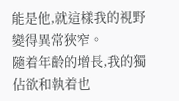能是他,就這樣我的視野變得異常狹窄。
隨着年齡的增長,我的獨佔欲和執着也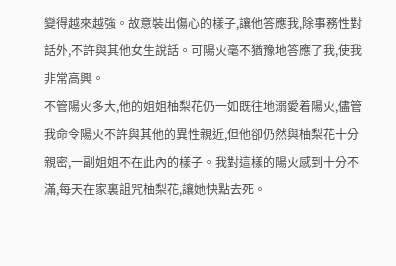變得越來越強。故意裝出傷心的樣子,讓他答應我,除事務性對話外,不許與其他女生說話。可陽火毫不猶豫地答應了我,使我非常高興。
不管陽火多大,他的姐姐柚梨花仍一如既往地溺愛着陽火,儘管我命令陽火不許與其他的異性親近,但他卻仍然與柚梨花十分親密,一副姐姐不在此內的樣子。我對這樣的陽火感到十分不滿,每天在家裏詛咒柚梨花,讓她快點去死。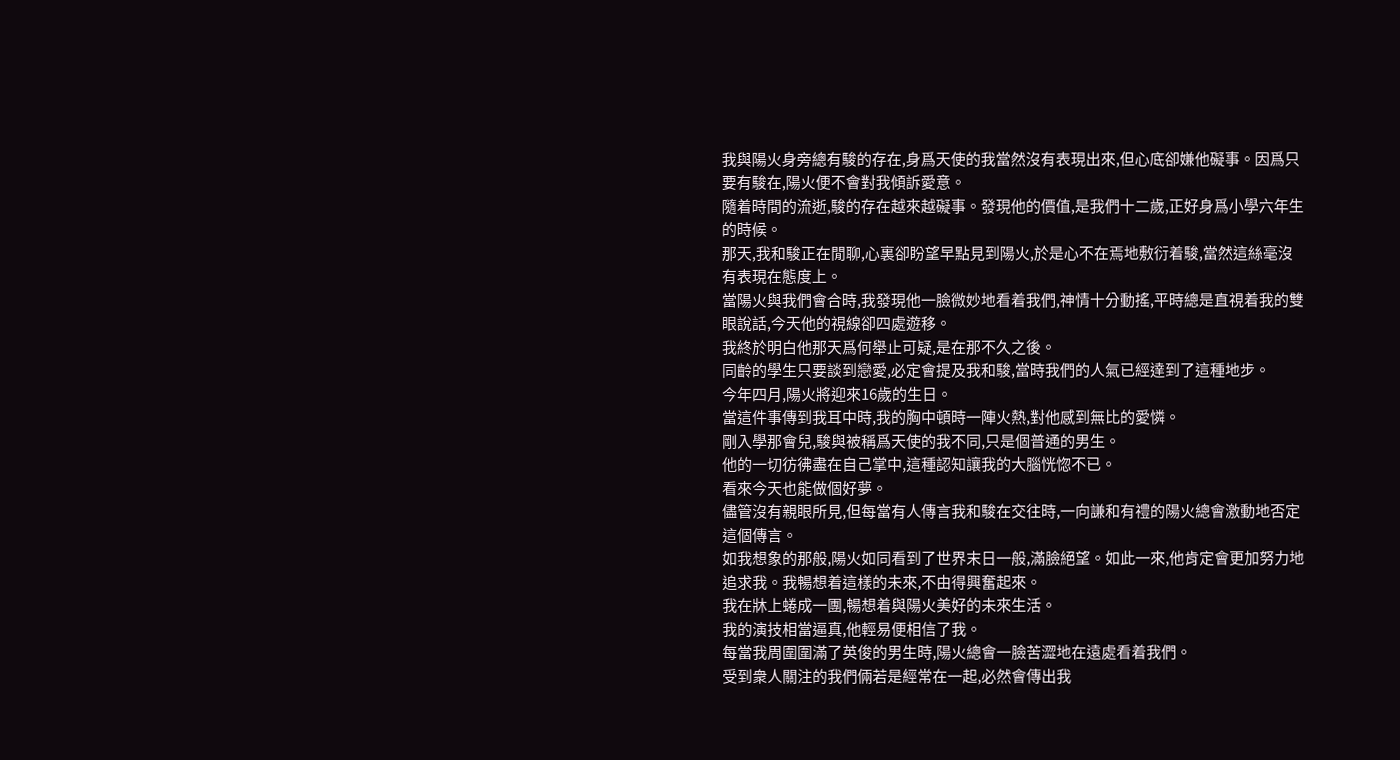我與陽火身旁總有駿的存在,身爲天使的我當然沒有表現出來,但心底卻嫌他礙事。因爲只要有駿在,陽火便不會對我傾訴愛意。
隨着時間的流逝,駿的存在越來越礙事。發現他的價值,是我們十二歲,正好身爲小學六年生的時候。
那天,我和駿正在閒聊,心裏卻盼望早點見到陽火,於是心不在焉地敷衍着駿,當然這絲毫沒有表現在態度上。
當陽火與我們會合時,我發現他一臉微妙地看着我們,神情十分動搖,平時總是直視着我的雙眼說話,今天他的視線卻四處遊移。
我終於明白他那天爲何舉止可疑,是在那不久之後。
同齡的學生只要談到戀愛,必定會提及我和駿,當時我們的人氣已經達到了這種地步。
今年四月,陽火將迎來16歲的生日。
當這件事傳到我耳中時,我的胸中頓時一陣火熱,對他感到無比的愛憐。
剛入學那會兒,駿與被稱爲天使的我不同,只是個普通的男生。
他的一切彷彿盡在自己掌中,這種認知讓我的大腦恍惚不已。
看來今天也能做個好夢。
儘管沒有親眼所見,但每當有人傳言我和駿在交往時,一向謙和有禮的陽火總會激動地否定這個傳言。
如我想象的那般,陽火如同看到了世界末日一般,滿臉絕望。如此一來,他肯定會更加努力地追求我。我暢想着這樣的未來,不由得興奮起來。
我在牀上蜷成一團,暢想着與陽火美好的未來生活。
我的演技相當逼真,他輕易便相信了我。
每當我周圍圍滿了英俊的男生時,陽火總會一臉苦澀地在遠處看着我們。
受到衆人關注的我們倆若是經常在一起,必然會傳出我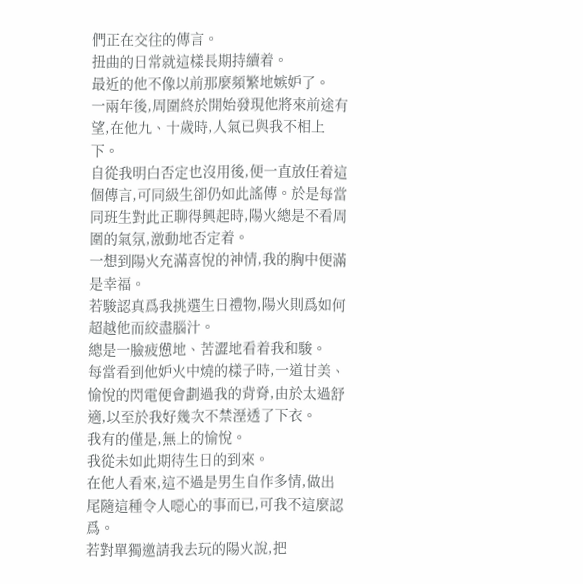們正在交往的傳言。
扭曲的日常就這樣長期持續着。
最近的他不像以前那麼頻繁地嫉妒了。
一兩年後,周圍終於開始發現他將來前途有望,在他九、十歲時,人氣已與我不相上下。
自從我明白否定也沒用後,便一直放任着這個傳言,可同級生卻仍如此謠傳。於是每當同班生對此正聊得興起時,陽火總是不看周圍的氣氛,激動地否定着。
一想到陽火充滿喜悅的神情,我的胸中便滿是幸福。
若駿認真爲我挑選生日禮物,陽火則爲如何超越他而絞盡腦汁。
總是一臉疲憊地、苦澀地看着我和駿。
每當看到他妒火中燒的樣子時,一道甘美、愉悅的閃電便會劃過我的背脊,由於太過舒適,以至於我好幾次不禁溼透了下衣。
我有的僅是,無上的愉悅。
我從未如此期待生日的到來。
在他人看來,這不過是男生自作多情,做出尾隨這種令人噁心的事而已,可我不這麼認爲。
若對單獨邀請我去玩的陽火說,把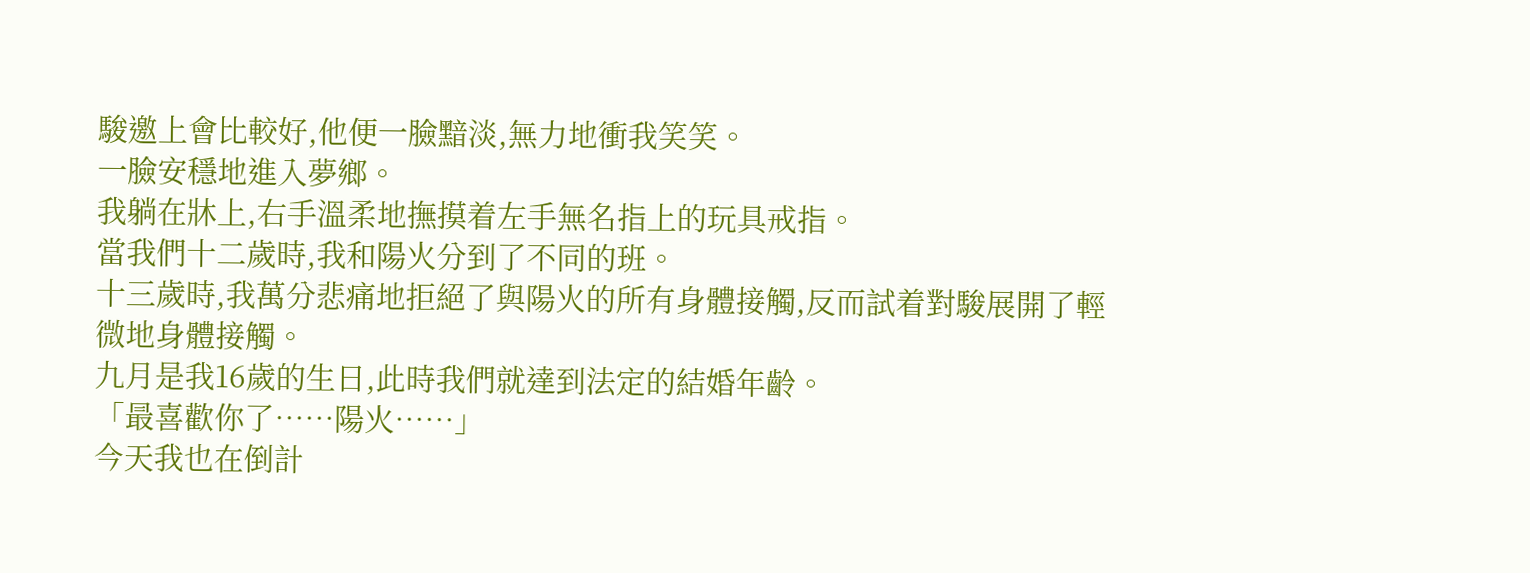駿邀上會比較好,他便一臉黯淡,無力地衝我笑笑。
一臉安穩地進入夢鄉。
我躺在牀上,右手溫柔地撫摸着左手無名指上的玩具戒指。
當我們十二歲時,我和陽火分到了不同的班。
十三歲時,我萬分悲痛地拒絕了與陽火的所有身體接觸,反而試着對駿展開了輕微地身體接觸。
九月是我16歲的生日,此時我們就達到法定的結婚年齡。
「最喜歡你了……陽火……」
今天我也在倒計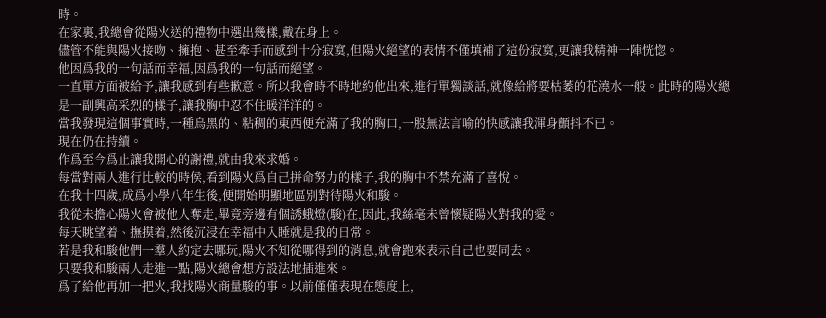時。
在家裏,我總會從陽火送的禮物中選出幾樣,戴在身上。
儘管不能與陽火接吻、擁抱、甚至牽手而感到十分寂寞,但陽火絕望的表情不僅填補了這份寂寞,更讓我精神一陣恍惚。
他因爲我的一句話而幸福,因爲我的一句話而絕望。
一直單方面被給予,讓我感到有些歉意。所以我會時不時地約他出來,進行單獨談話,就像給將要枯萎的花澆水一般。此時的陽火總是一副興高采烈的樣子,讓我胸中忍不住暖洋洋的。
當我發現這個事實時,一種烏黑的、粘稠的東西便充滿了我的胸口,一股無法言喻的快感讓我渾身顫抖不已。
現在仍在持續。
作爲至今爲止讓我開心的謝禮,就由我來求婚。
每當對兩人進行比較的時侯,看到陽火爲自己拼命努力的樣子,我的胸中不禁充滿了喜悅。
在我十四歲,成爲小學八年生後,便開始明顯地區別對待陽火和駿。
我從未擔心陽火會被他人奪走,畢竟旁邊有個誘蛾燈(駿)在,因此,我絲毫未曾懷疑陽火對我的愛。
每天眺望着、撫摸着,然後沉浸在幸福中入睡就是我的日常。
若是我和駿他們一羣人約定去哪玩,陽火不知從哪得到的消息,就會跑來表示自己也要同去。
只要我和駿兩人走進一點,陽火總會想方設法地插進來。
爲了給他再加一把火,我找陽火商量駿的事。以前僅僅表現在態度上,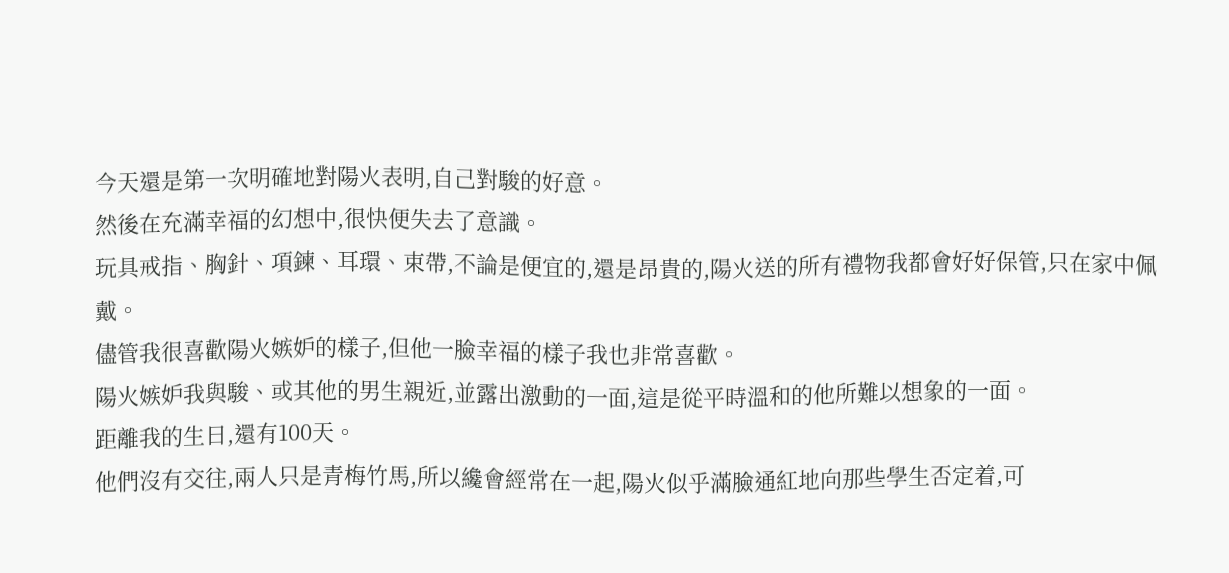今天還是第一次明確地對陽火表明,自己對駿的好意。
然後在充滿幸福的幻想中,很快便失去了意識。
玩具戒指、胸針、項鍊、耳環、束帶,不論是便宜的,還是昂貴的,陽火送的所有禮物我都會好好保管,只在家中佩戴。
儘管我很喜歡陽火嫉妒的樣子,但他一臉幸福的樣子我也非常喜歡。
陽火嫉妒我與駿、或其他的男生親近,並露出激動的一面,這是從平時溫和的他所難以想象的一面。
距離我的生日,還有100天。
他們沒有交往,兩人只是青梅竹馬,所以纔會經常在一起,陽火似乎滿臉通紅地向那些學生否定着,可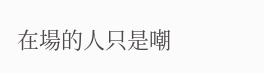在場的人只是嘲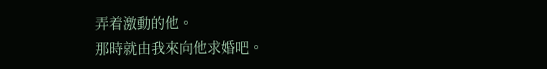弄着激動的他。
那時就由我來向他求婚吧。